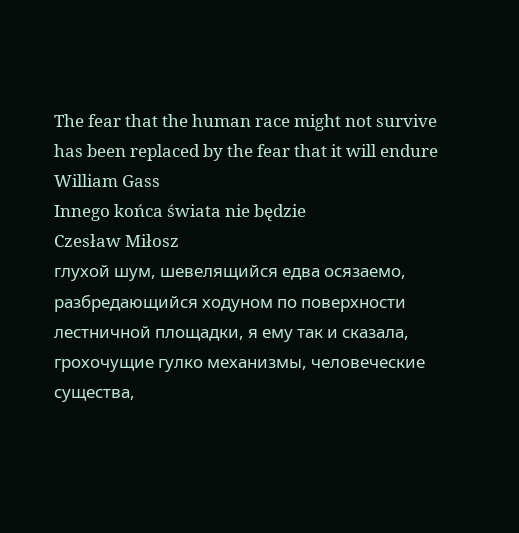The fear that the human race might not survive has been replaced by the fear that it will endure
William Gass
Innego końca świata nie będzie
Czesław Miłosz
глухой шум, шевелящийся едва осязаемо, разбредающийся ходуном по поверхности лестничной площадки, я ему так и сказала, грохочущие гулко механизмы, человеческие существа,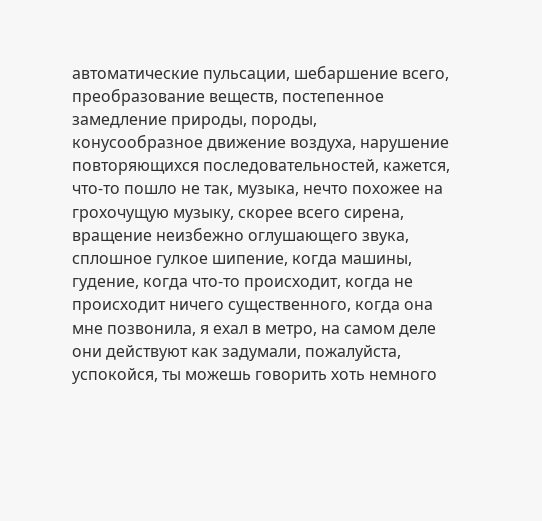автоматические пульсации, шебаршение всего, преобразование веществ, постепенное замедление природы, породы, конусообразное движение воздуха, нарушение повторяющихся последовательностей, кажется, что-то пошло не так, музыка, нечто похожее на грохочущую музыку, скорее всего сирена, вращение неизбежно оглушающего звука, сплошное гулкое шипение, когда машины, гудение, когда что-то происходит, когда не происходит ничего существенного, когда она мне позвонила, я ехал в метро, на самом деле они действуют как задумали, пожалуйста, успокойся, ты можешь говорить хоть немного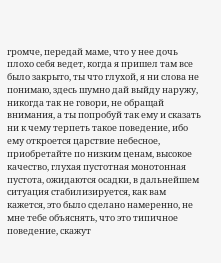громче, передай маме, что у нее дочь плохо себя ведет, когда я пришел там все было закрыто, ты что глухой, я ни слова не понимаю, здесь шумно дай выйду наружу, никогда так не говори, не обращай внимания, а ты попробуй так ему и сказать ни к чему терпеть такое поведение, ибо ему откроется царствие небесное, приобретайте по низким ценам, высокое качество, глухая пустотная монотонная пустота, ожидаются осадки, в дальнейшем ситуация стабилизируется, как вам кажется, это было сделано намеренно, не мне тебе объяснять, что это типичное поведение, скажут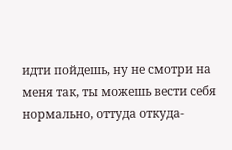идти пойдешь, ну не смотри на меня так, ты можешь вести себя нормально, оттуда откуда-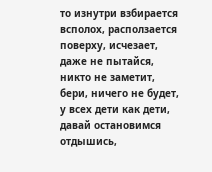то изнутри взбирается всполох, расползается поверху, исчезает, даже не пытайся, никто не заметит, бери, ничего не будет, у всех дети как дети, давай остановимся отдышись,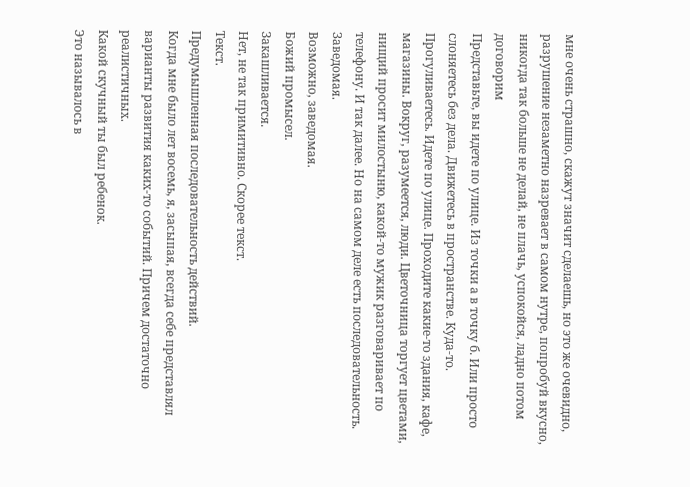мне очень страшно, скажут значит сделаешь, но это же очевидно, разрушение незаметно назревает в самом нутре, попробуй вкусно, никогда так больше не делай, не плачь, успокойся, ладно потом договорим
Представьте, вы идете по улице. Из точки а в точку б. Или просто слоняетесь без дела. Движетесь в пространстве. Куда-то. Прогуливаетесь. Идете по улице. Проходите какие-то здания, кафе, магазины. Вокруг, разумеется, люди. Цветочница торгует цветами, нищий просит милостыню, какой-то мужик разговаривает по телефону. И так далее. Но на самом деле есть последовательность.
Заведомая.
Возможно, заведомая.
Божий промысел.
Закашливается.
Нет, не так примитивно. Скорее текст.
Текст.
Предумышленная последовательность действий.
Когда мне было лет восемь, я, засыпая, всегда себе представлял варианты развития каких-то событий. Причем достаточно реалистичных.
Какой скучный ты был ребенок.
Это называлось в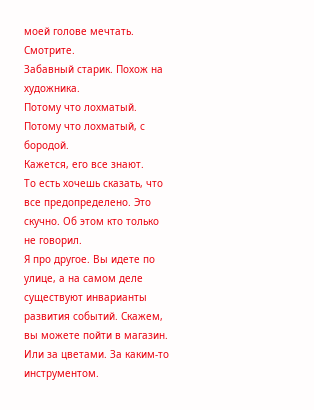моей голове мечтать.
Смотрите.
Забавный старик. Похож на художника.
Потому что лохматый.
Потому что лохматый, с бородой.
Кажется, его все знают.
То есть хочешь сказать, что все предопределено. Это скучно. Об этом кто только не говорил.
Я про другое. Вы идете по улице, а на самом деле существуют инварианты развития событий. Скажем, вы можете пойти в магазин. Или за цветами. За каким-то инструментом.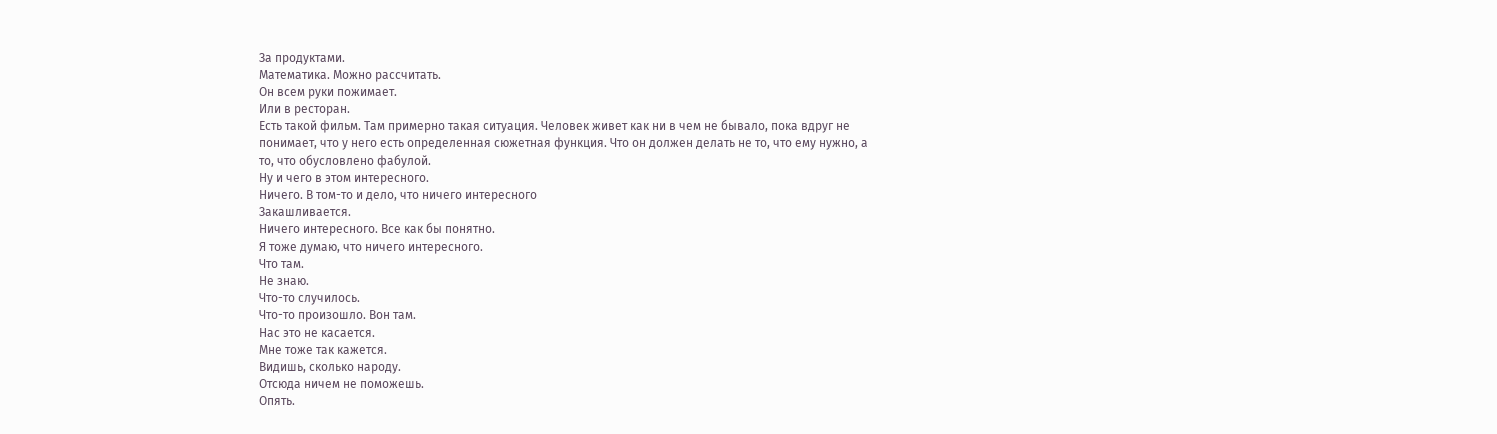За продуктами.
Математика. Можно рассчитать.
Он всем руки пожимает.
Или в ресторан.
Есть такой фильм. Там примерно такая ситуация. Человек живет как ни в чем не бывало, пока вдруг не понимает, что у него есть определенная сюжетная функция. Что он должен делать не то, что ему нужно, а то, что обусловлено фабулой.
Ну и чего в этом интересного.
Ничего. В том-то и дело, что ничего интересного
Закашливается.
Ничего интересного. Все как бы понятно.
Я тоже думаю, что ничего интересного.
Что там.
Не знаю.
Что-то случилось.
Что-то произошло. Вон там.
Нас это не касается.
Мне тоже так кажется.
Видишь, сколько народу.
Отсюда ничем не поможешь.
Опять.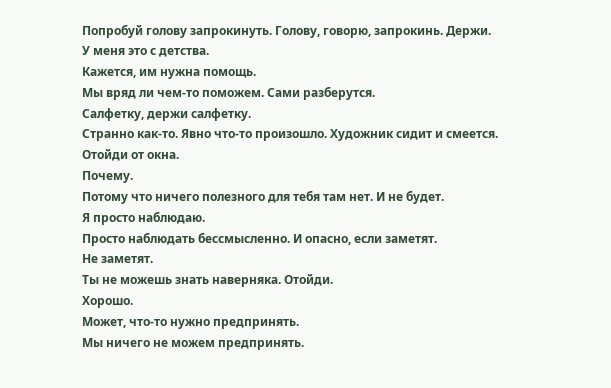Попробуй голову запрокинуть. Голову, говорю, запрокинь. Держи.
У меня это с детства.
Кажется, им нужна помощь.
Мы вряд ли чем-то поможем. Сами разберутся.
Салфетку, держи салфетку.
Странно как-то. Явно что-то произошло. Художник сидит и смеется.
Отойди от окна.
Почему.
Потому что ничего полезного для тебя там нет. И не будет.
Я просто наблюдаю.
Просто наблюдать бессмысленно. И опасно, если заметят.
Не заметят.
Ты не можешь знать наверняка. Отойди.
Хорошо.
Может, что-то нужно предпринять.
Мы ничего не можем предпринять.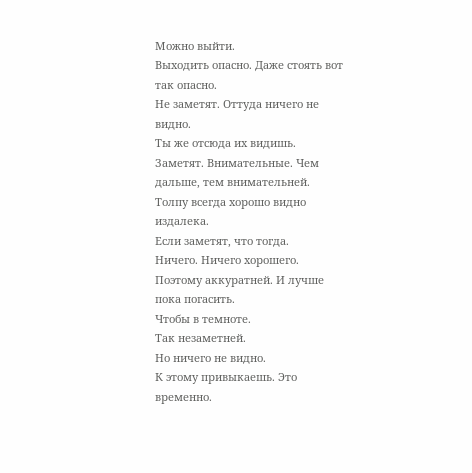Можно выйти.
Выходить опасно. Даже стоять вот так опасно.
Не заметят. Оттуда ничего не видно.
Ты же отсюда их видишь.
Заметят. Внимательные. Чем дальше, тем внимательней.
Толпу всегда хорошо видно издалека.
Если заметят, что тогда.
Ничего. Ничего хорошего. Поэтому аккуратней. И лучше пока погасить.
Чтобы в темноте.
Так незаметней.
Но ничего не видно.
К этому привыкаешь. Это временно.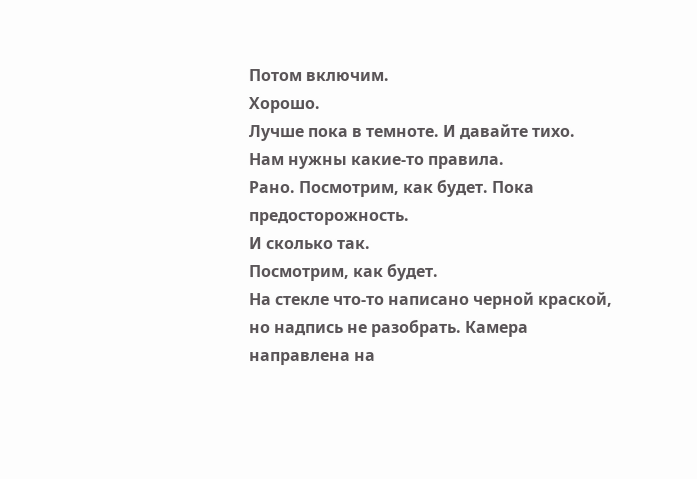Потом включим.
Хорошо.
Лучше пока в темноте. И давайте тихо.
Нам нужны какие-то правила.
Рано. Посмотрим, как будет. Пока предосторожность.
И сколько так.
Посмотрим, как будет.
На стекле что-то написано черной краской, но надпись не разобрать. Камера направлена на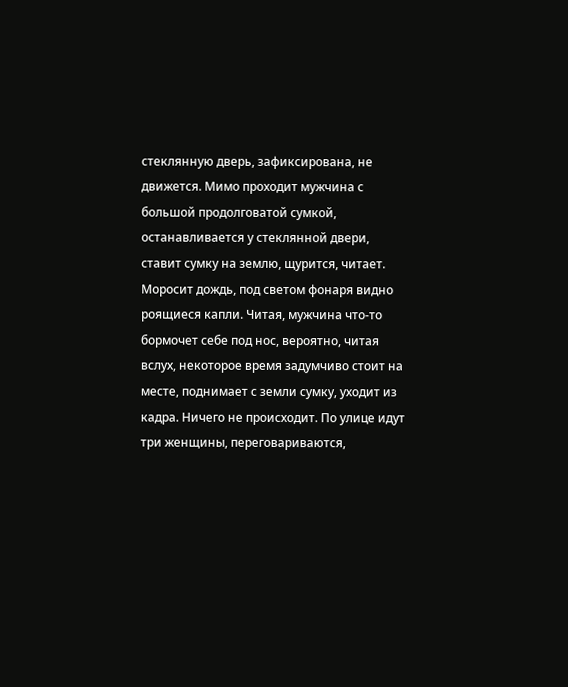стеклянную дверь, зафиксирована, не движется. Мимо проходит мужчина с большой продолговатой сумкой, останавливается у стеклянной двери, ставит сумку на землю, щурится, читает. Моросит дождь, под светом фонаря видно роящиеся капли. Читая, мужчина что-то бормочет себе под нос, вероятно, читая вслух, некоторое время задумчиво стоит на месте, поднимает с земли сумку, уходит из кадра. Ничего не происходит. По улице идут три женщины, переговариваются,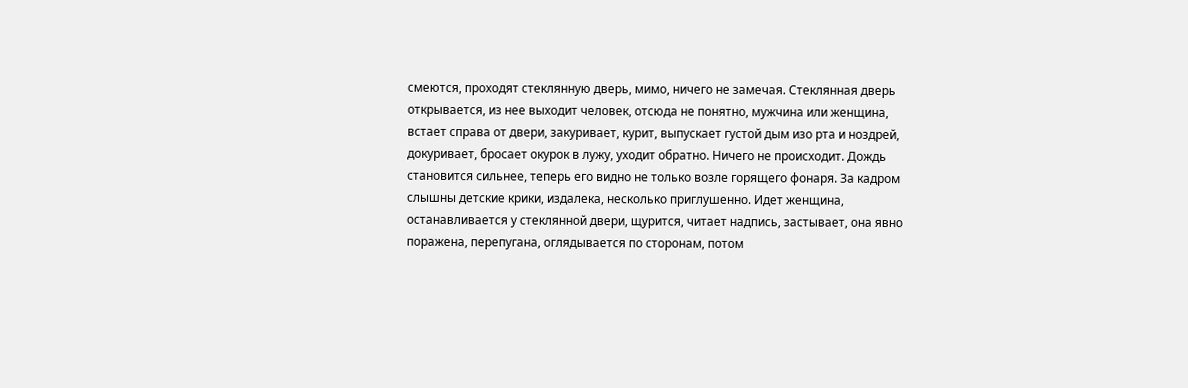смеются, проходят стеклянную дверь, мимо, ничего не замечая. Стеклянная дверь открывается, из нее выходит человек, отсюда не понятно, мужчина или женщина, встает справа от двери, закуривает, курит, выпускает густой дым изо рта и ноздрей, докуривает, бросает окурок в лужу, уходит обратно. Ничего не происходит. Дождь становится сильнее, теперь его видно не только возле горящего фонаря. За кадром слышны детские крики, издалека, несколько приглушенно. Идет женщина, останавливается у стеклянной двери, щурится, читает надпись, застывает, она явно поражена, перепугана, оглядывается по сторонам, потом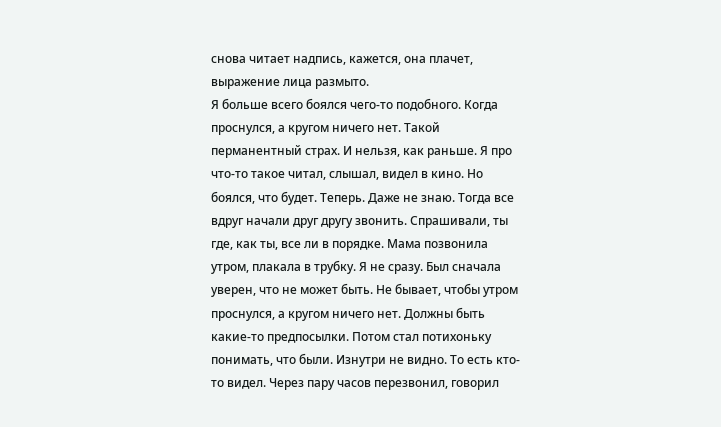снова читает надпись, кажется, она плачет, выражение лица размыто.
Я больше всего боялся чего-то подобного. Когда проснулся, а кругом ничего нет. Такой перманентный страх. И нельзя, как раньше. Я про что-то такое читал, слышал, видел в кино. Но боялся, что будет. Теперь. Даже не знаю. Тогда все вдруг начали друг другу звонить. Спрашивали, ты где, как ты, все ли в порядке. Мама позвонила утром, плакала в трубку. Я не сразу. Был сначала уверен, что не может быть. Не бывает, чтобы утром проснулся, а кругом ничего нет. Должны быть какие-то предпосылки. Потом стал потихоньку понимать, что были. Изнутри не видно. То есть кто-то видел. Через пару часов перезвонил, говорил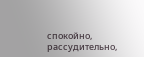спокойно, рассудительно,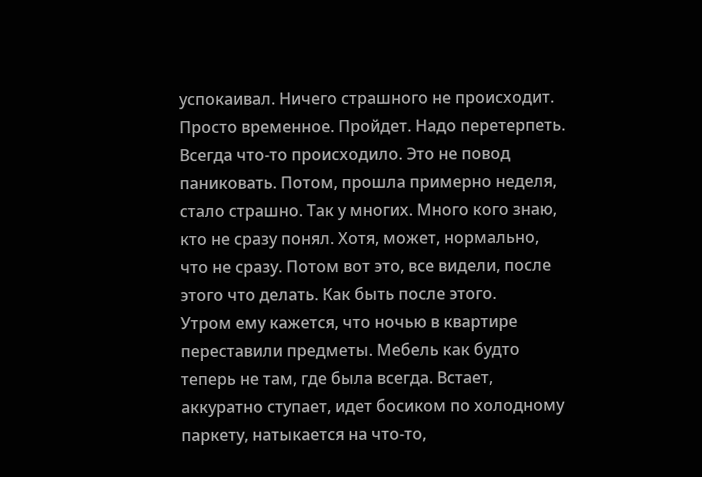успокаивал. Ничего страшного не происходит. Просто временное. Пройдет. Надо перетерпеть. Всегда что-то происходило. Это не повод паниковать. Потом, прошла примерно неделя, стало страшно. Так у многих. Много кого знаю, кто не сразу понял. Хотя, может, нормально, что не сразу. Потом вот это, все видели, после этого что делать. Как быть после этого.
Утром ему кажется, что ночью в квартире переставили предметы. Мебель как будто теперь не там, где была всегда. Встает, аккуратно ступает, идет босиком по холодному паркету, натыкается на что-то,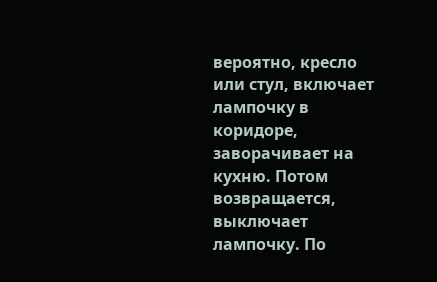вероятно, кресло или стул, включает лампочку в коридоре, заворачивает на кухню. Потом возвращается, выключает лампочку. По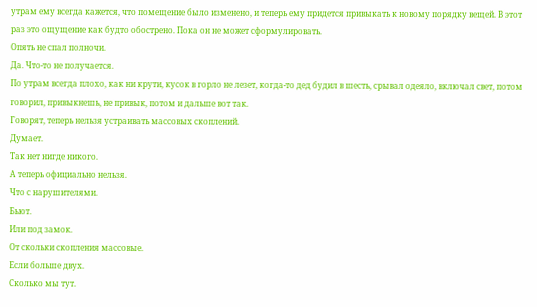утрам ему всегда кажется, что помещение было изменено, и теперь ему придется привыкать к новому порядку вещей. В этот раз это ощущение как будто обострено. Пока он не может сформулировать.
Опять не спал полночи.
Да. Что-то не получается.
По утрам всегда плохо, как ни крути, кусок в горло не лезет, когда-то дед будил в шесть, срывал одеяло, включал свет, потом говорил, привыкнешь, не привык, потом и дальше вот так.
Говорят, теперь нельзя устраивать массовых скоплений.
Думает.
Так нет нигде никого.
А теперь официально нельзя.
Что с нарушителями.
Бьют.
Или под замок.
От скольки скопления массовые.
Если больше двух.
Сколько мы тут.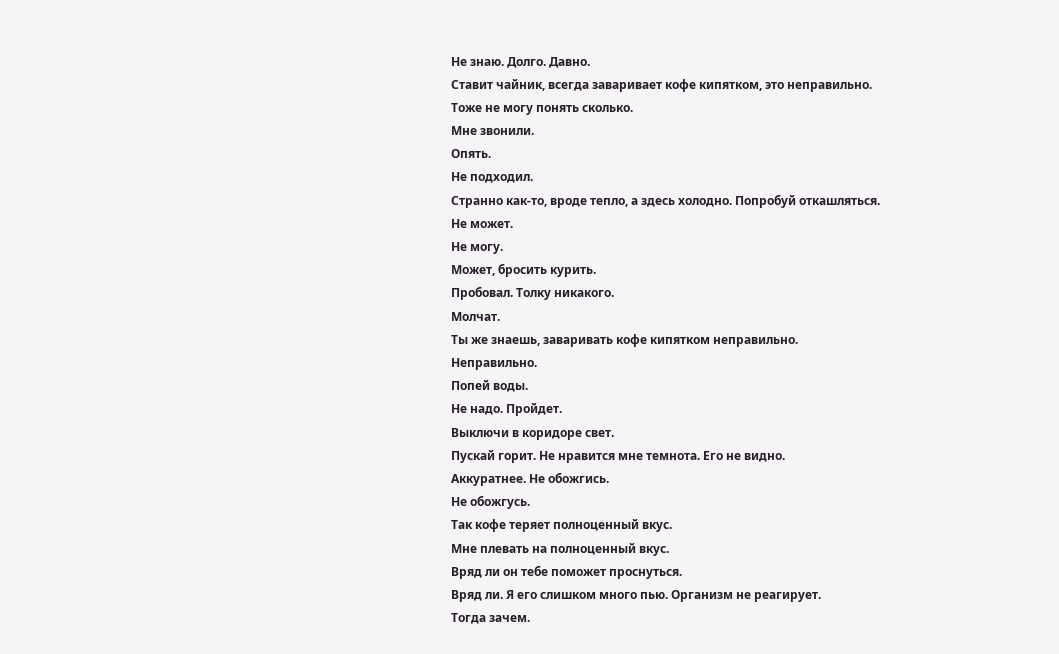Не знаю. Долго. Давно.
Ставит чайник, всегда заваривает кофе кипятком, это неправильно.
Тоже не могу понять сколько.
Мне звонили.
Опять.
Не подходил.
Странно как-то, вроде тепло, а здесь холодно. Попробуй откашляться.
Не может.
Не могу.
Может, бросить курить.
Пробовал. Толку никакого.
Молчат.
Ты же знаешь, заваривать кофе кипятком неправильно.
Неправильно.
Попей воды.
Не надо. Пройдет.
Выключи в коридоре свет.
Пускай горит. Не нравится мне темнота. Его не видно.
Аккуратнее. Не обожгись.
Не обожгусь.
Так кофе теряет полноценный вкус.
Мне плевать на полноценный вкус.
Вряд ли он тебе поможет проснуться.
Вряд ли. Я его слишком много пью. Организм не реагирует.
Тогда зачем.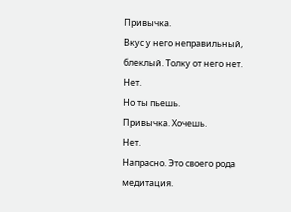Привычка.
Вкус у него неправильный, блеклый. Толку от него нет.
Нет.
Но ты пьешь.
Привычка. Хочешь.
Нет.
Напрасно. Это своего рода медитация.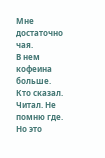Мне достаточно чая.
В нем кофеина больше.
Кто сказал.
Читал. Не помню где. Но это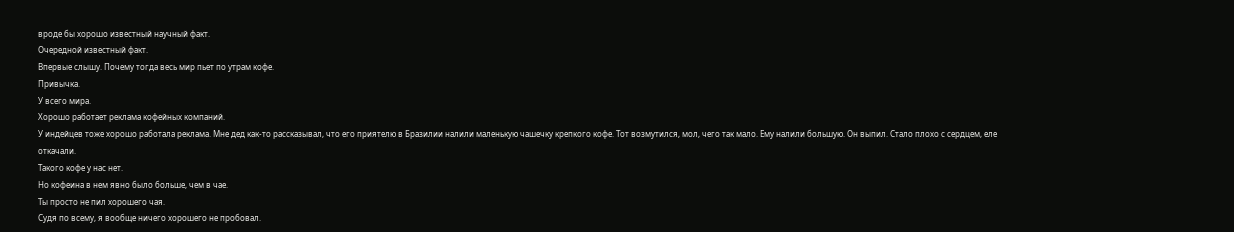вроде бы хорошо известный научный факт.
Очередной известный факт.
Впервые слышу. Почему тогда весь мир пьет по утрам кофе.
Привычка.
У всего мира.
Хорошо работает реклама кофейных компаний.
У индейцев тоже хорошо работала реклама. Мне дед как-то рассказывал, что его приятелю в Бразилии налили маленькую чашечку крепкого кофе. Тот возмутился, мол, чего так мало. Ему налили большую. Он выпил. Стало плохо с сердцем, еле откачали.
Такого кофе у нас нет.
Но кофеина в нем явно было больше, чем в чае.
Ты просто не пил хорошего чая.
Судя по всему, я вообще ничего хорошего не пробовал.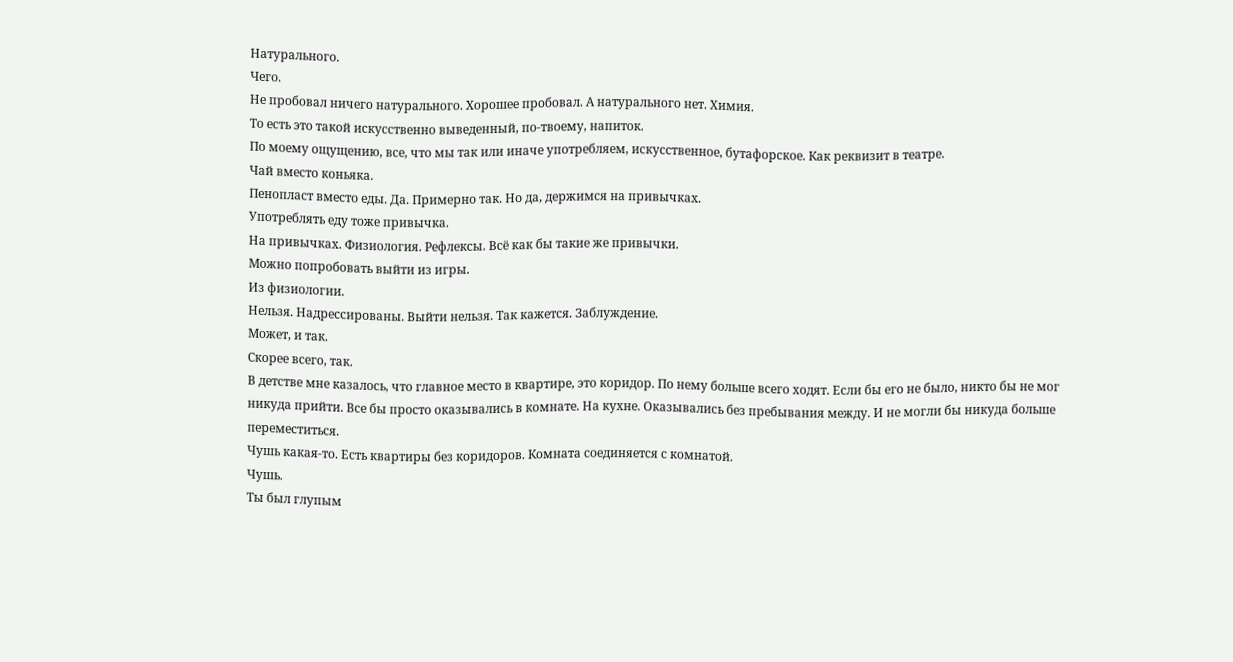Натурального.
Чего.
Не пробовал ничего натурального. Хорошее пробовал. А натурального нет. Химия.
То есть это такой искусственно выведенный, по-твоему, напиток.
По моему ощущению, все, что мы так или иначе употребляем, искусственное, бутафорское. Как реквизит в театре.
Чай вместо коньяка.
Пенопласт вместо еды. Да. Примерно так. Но да, держимся на привычках.
Употреблять еду тоже привычка.
На привычках. Физиология. Рефлексы. Всё как бы такие же привычки.
Можно попробовать выйти из игры.
Из физиологии.
Нельзя. Надрессированы. Выйти нельзя. Так кажется. Заблуждение.
Может, и так.
Скорее всего, так.
В детстве мне казалось, что главное место в квартире, это коридор. По нему больше всего ходят. Если бы его не было, никто бы не мог никуда прийти. Все бы просто оказывались в комнате. На кухне. Оказывались без пребывания между. И не могли бы никуда больше переместиться.
Чушь какая-то. Есть квартиры без коридоров. Комната соединяется с комнатой.
Чушь.
Ты был глупым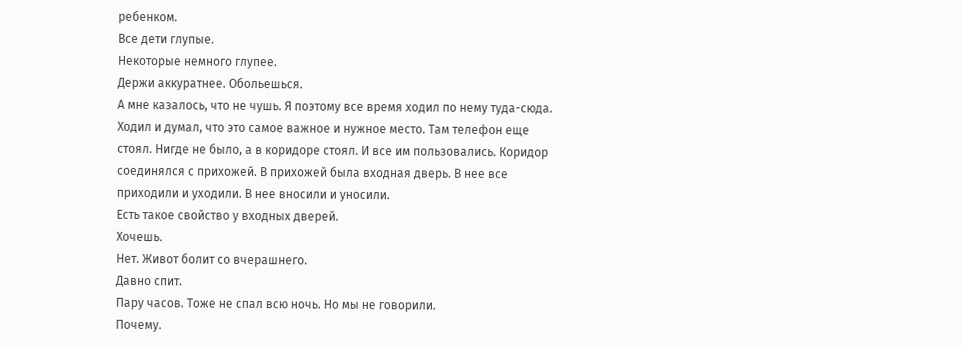ребенком.
Все дети глупые.
Некоторые немного глупее.
Держи аккуратнее. Обольешься.
А мне казалось, что не чушь. Я поэтому все время ходил по нему туда-сюда. Ходил и думал, что это самое важное и нужное место. Там телефон еще стоял. Нигде не было, а в коридоре стоял. И все им пользовались. Коридор соединялся с прихожей. В прихожей была входная дверь. В нее все приходили и уходили. В нее вносили и уносили.
Есть такое свойство у входных дверей.
Хочешь.
Нет. Живот болит со вчерашнего.
Давно спит.
Пару часов. Тоже не спал всю ночь. Но мы не говорили.
Почему.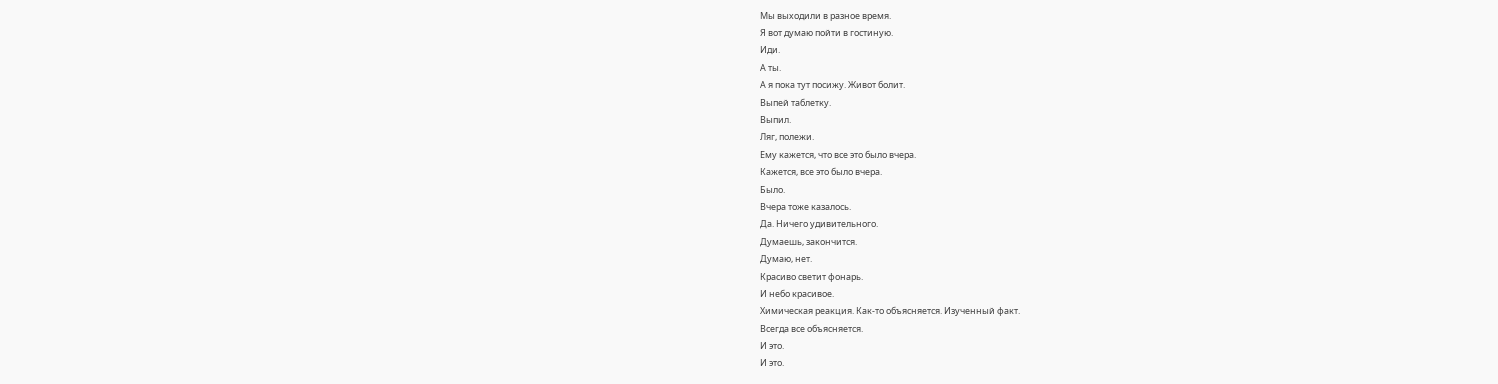Мы выходили в разное время.
Я вот думаю пойти в гостиную.
Иди.
А ты.
А я пока тут посижу. Живот болит.
Выпей таблетку.
Выпил.
Ляг, полежи.
Ему кажется, что все это было вчера.
Кажется, все это было вчера.
Было.
Вчера тоже казалось.
Да. Ничего удивительного.
Думаешь, закончится.
Думаю, нет.
Красиво светит фонарь.
И небо красивое.
Химическая реакция. Как-то объясняется. Изученный факт.
Всегда все объясняется.
И это.
И это.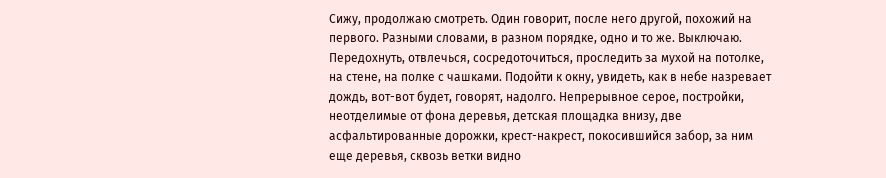Сижу, продолжаю смотреть. Один говорит, после него другой, похожий на первого. Разными словами, в разном порядке, одно и то же. Выключаю. Передохнуть, отвлечься, сосредоточиться, проследить за мухой на потолке, на стене, на полке с чашками. Подойти к окну, увидеть, как в небе назревает дождь, вот-вот будет, говорят, надолго. Непрерывное серое, постройки, неотделимые от фона деревья, детская площадка внизу, две асфальтированные дорожки, крест-накрест, покосившийся забор, за ним еще деревья, сквозь ветки видно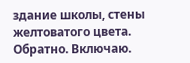здание школы, стены желтоватого цвета. Обратно. Включаю.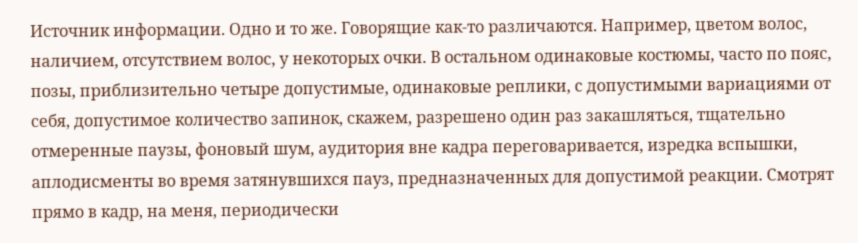Источник информации. Одно и то же. Говорящие как-то различаются. Например, цветом волос, наличием, отсутствием волос, у некоторых очки. В остальном одинаковые костюмы, часто по пояс, позы, приблизительно четыре допустимые, одинаковые реплики, с допустимыми вариациями от себя, допустимое количество запинок, скажем, разрешено один раз закашляться, тщательно отмеренные паузы, фоновый шум, аудитория вне кадра переговаривается, изредка вспышки, аплодисменты во время затянувшихся пауз, предназначенных для допустимой реакции. Смотрят прямо в кадр, на меня, периодически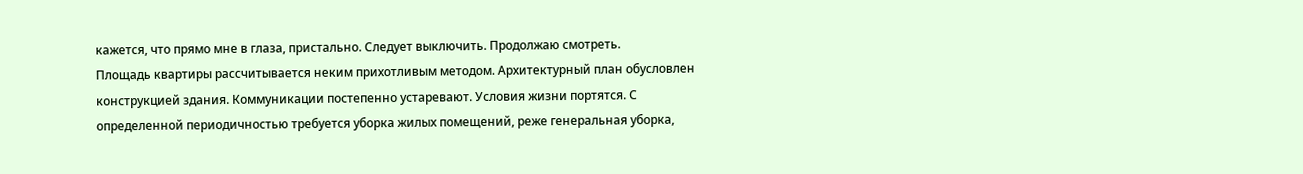кажется, что прямо мне в глаза, пристально. Следует выключить. Продолжаю смотреть.
Площадь квартиры рассчитывается неким прихотливым методом. Архитектурный план обусловлен конструкцией здания. Коммуникации постепенно устаревают. Условия жизни портятся. С определенной периодичностью требуется уборка жилых помещений, реже генеральная уборка,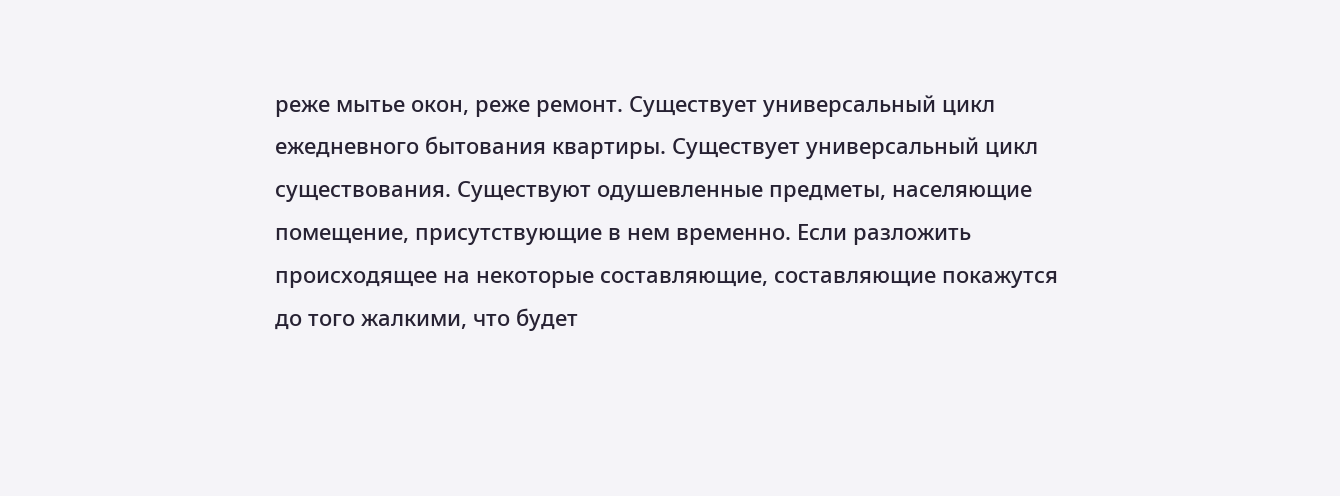реже мытье окон, реже ремонт. Существует универсальный цикл ежедневного бытования квартиры. Существует универсальный цикл существования. Существуют одушевленные предметы, населяющие помещение, присутствующие в нем временно. Если разложить происходящее на некоторые составляющие, составляющие покажутся до того жалкими, что будет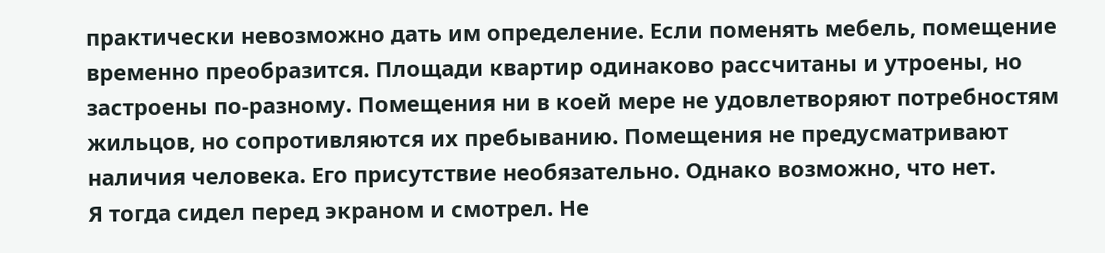практически невозможно дать им определение. Если поменять мебель, помещение временно преобразится. Площади квартир одинаково рассчитаны и утроены, но застроены по-разному. Помещения ни в коей мере не удовлетворяют потребностям жильцов, но сопротивляются их пребыванию. Помещения не предусматривают наличия человека. Его присутствие необязательно. Однако возможно, что нет.
Я тогда сидел перед экраном и смотрел. Не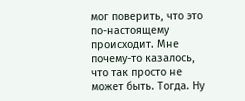мог поверить, что это по-настоящему происходит. Мне почему-то казалось, что так просто не может быть. Тогда. Ну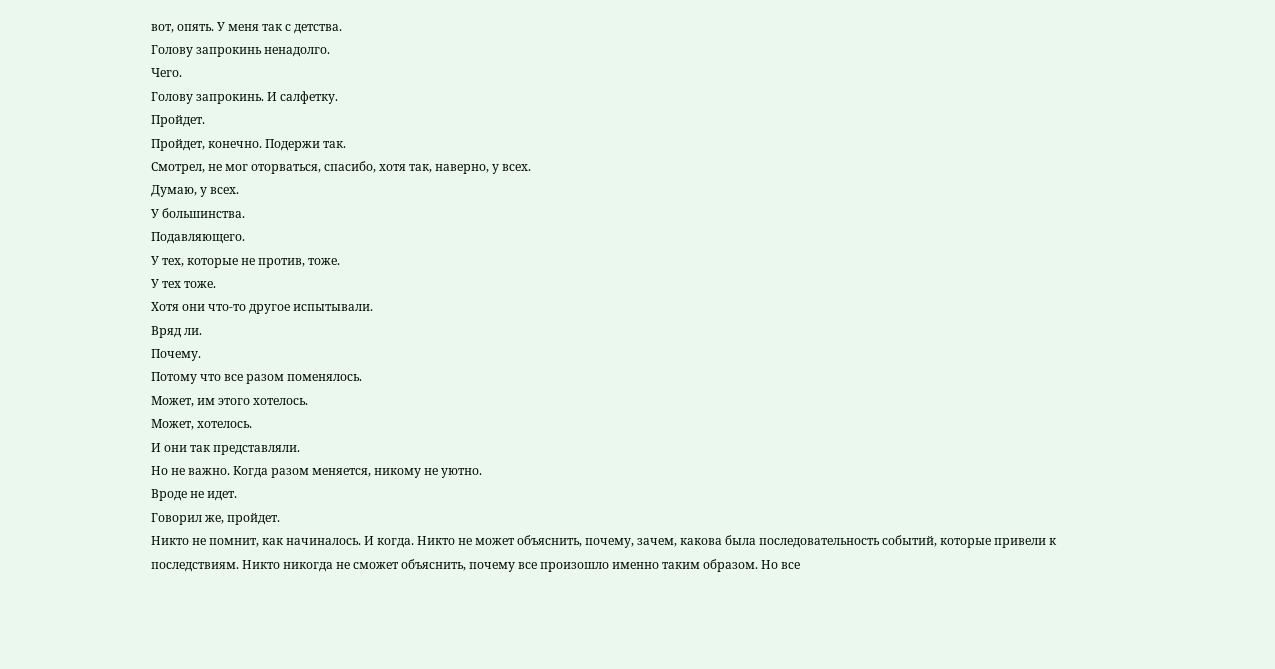вот, опять. У меня так с детства.
Голову запрокинь ненадолго.
Чего.
Голову запрокинь. И салфетку.
Пройдет.
Пройдет, конечно. Подержи так.
Смотрел, не мог оторваться, спасибо, хотя так, наверно, у всех.
Думаю, у всех.
У большинства.
Подавляющего.
У тех, которые не против, тоже.
У тех тоже.
Хотя они что-то другое испытывали.
Вряд ли.
Почему.
Потому что все разом поменялось.
Может, им этого хотелось.
Может, хотелось.
И они так представляли.
Но не важно. Когда разом меняется, никому не уютно.
Вроде не идет.
Говорил же, пройдет.
Никто не помнит, как начиналось. И когда. Никто не может объяснить, почему, зачем, какова была последовательность событий, которые привели к последствиям. Никто никогда не сможет объяснить, почему все произошло именно таким образом. Но все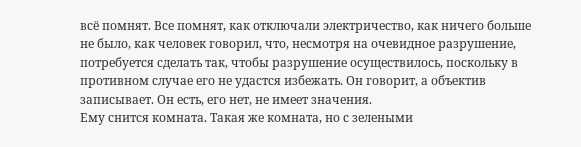всё помнят. Все помнят, как отключали электричество, как ничего больше не было, как человек говорил, что, несмотря на очевидное разрушение, потребуется сделать так, чтобы разрушение осуществилось, поскольку в противном случае его не удастся избежать. Он говорит, а объектив записывает. Он есть, его нет, не имеет значения.
Ему снится комната. Такая же комната, но с зелеными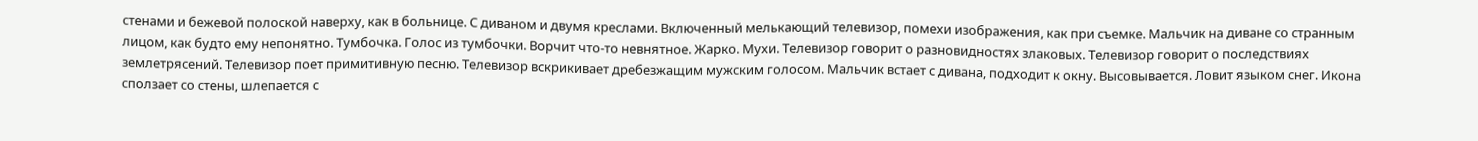стенами и бежевой полоской наверху, как в больнице. С диваном и двумя креслами. Включенный мелькающий телевизор, помехи изображения, как при съемке. Мальчик на диване со странным лицом, как будто ему непонятно. Тумбочка. Голос из тумбочки. Ворчит что-то невнятное. Жарко. Мухи. Телевизор говорит о разновидностях злаковых. Телевизор говорит о последствиях землетрясений. Телевизор поет примитивную песню. Телевизор вскрикивает дребезжащим мужским голосом. Мальчик встает с дивана, подходит к окну. Высовывается. Ловит языком снег. Икона сползает со стены, шлепается с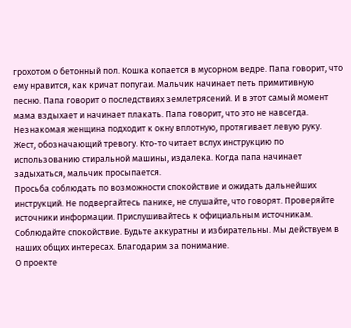грохотом о бетонный пол. Кошка копается в мусорном ведре. Папа говорит, что ему нравится, как кричат попугаи. Мальчик начинает петь примитивную песню. Папа говорит о последствиях землетрясений. И в этот самый момент мама вздыхает и начинает плакать. Папа говорит, что это не навсегда. Незнакомая женщина подходит к окну вплотную, протягивает левую руку. Жест, обозначающий тревогу. Кто-то читает вслух инструкцию по использованию стиральной машины, издалека. Когда папа начинает задыхаться, мальчик просыпается.
Просьба соблюдать по возможности спокойствие и ожидать дальнейших инструкций. Не подвергайтесь панике, не слушайте, что говорят. Проверяйте источники информации. Прислушивайтесь к официальным источникам. Соблюдайте спокойствие. Будьте аккуратны и избирательны. Мы действуем в наших общих интересах. Благодарим за понимание.
О проекте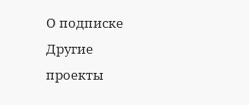О подписке
Другие проекты